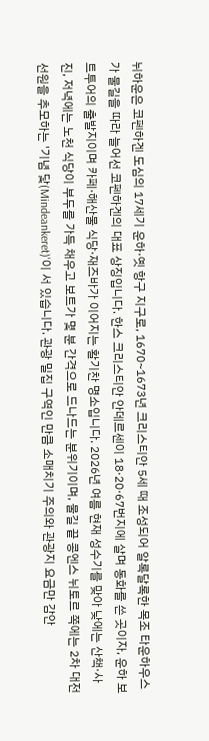뉘하운은 코펜하겐 도심의 17세기 운하·옛 항구 지구로, 1670~1673년 크리스티안 5세 때 조성되어 알록달록한 목조 타운하우스가 물길을 따라 늘어선 코펜하겐의 대표 상징입니다. 한스 크리스티안 안데르센이 18·20·67번지에 살며 동화를 쓴 곳이자, 운하 보트투어의 출발지이며 카페·해산물 식당·재즈바가 이어지는 활기찬 명소입니다. 2026년 여름 현재 성수기를 맞아 낮에는 산책·사진, 저녁에는 노천 식당이 부두를 가득 채우고 보트가 몇 분 간격으로 드나드는 분위기이며, 물길 끝 콩엔스 뉘토르 쪽에는 2차 대전 선원을 추모하는 '기념 닻(Mindeankeret)'이 서 있습니다. 관광 밀집 구역인 만큼 소매치기 주의와 관광지 요금만 감안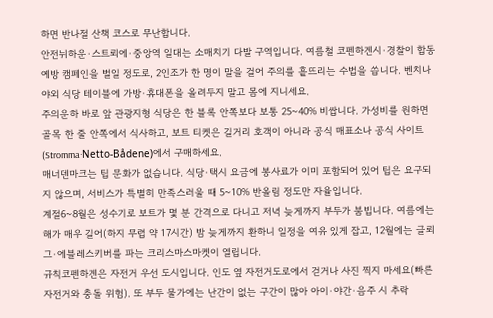하면 반나절 산책 코스로 무난합니다.
안전뉘하운·스트뢰에·중앙역 일대는 소매치기 다발 구역입니다. 여름철 코펜하겐시·경찰이 합동 예방 캠페인을 벌일 정도로, 2인조가 한 명이 말을 걸어 주의를 흩뜨리는 수법을 씁니다. 벤치나 야외 식당 테이블에 가방·휴대폰을 올려두지 말고 몸에 지니세요.
주의운하 바로 앞 관광지형 식당은 한 블록 안쪽보다 보통 25~40% 비쌉니다. 가성비를 원하면 골목 한 줄 안쪽에서 식사하고, 보트 티켓은 길거리 호객이 아니라 공식 매표소나 공식 사이트(Stromma·Netto-Bådene)에서 구매하세요.
매너덴마크는 팁 문화가 없습니다. 식당·택시 요금에 봉사료가 이미 포함되어 있어 팁은 요구되지 않으며, 서비스가 특별히 만족스러울 때 5~10% 반올림 정도만 자율입니다.
계절6~8월은 성수기로 보트가 몇 분 간격으로 다니고 저녁 늦게까지 부두가 붐빕니다. 여름에는 해가 매우 길어(하지 무렵 약 17시간) 밤 늦게까지 환하니 일정을 여유 있게 잡고, 12월에는 글뢰그·에블레스키버를 파는 크리스마스마켓이 열립니다.
규칙코펜하겐은 자전거 우선 도시입니다. 인도 옆 자전거도로에서 걷거나 사진 찍지 마세요(빠른 자전거와 충돌 위험). 또 부두 물가에는 난간이 없는 구간이 많아 아이·야간·음주 시 추락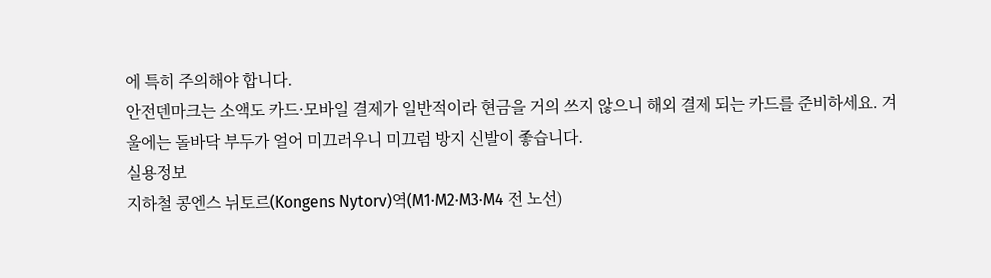에 특히 주의해야 합니다.
안전덴마크는 소액도 카드·모바일 결제가 일반적이라 현금을 거의 쓰지 않으니 해외 결제 되는 카드를 준비하세요. 겨울에는 돌바닥 부두가 얼어 미끄러우니 미끄럼 방지 신발이 좋습니다.
실용정보
지하철 콩엔스 뉘토르(Kongens Nytorv)역(M1·M2·M3·M4 전 노선)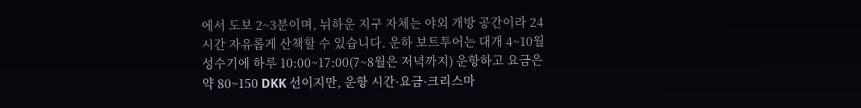에서 도보 2~3분이며, 뉘하운 지구 자체는 야외 개방 공간이라 24시간 자유롭게 산책할 수 있습니다. 운하 보트투어는 대개 4~10월 성수기에 하루 10:00~17:00(7~8월은 저녁까지) 운항하고 요금은 약 80~150 DKK 선이지만, 운항 시간·요금·크리스마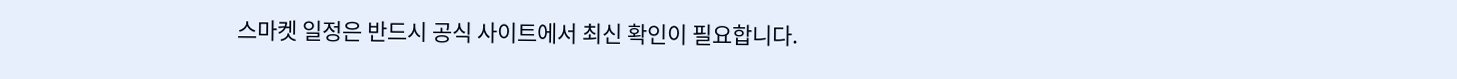스마켓 일정은 반드시 공식 사이트에서 최신 확인이 필요합니다.